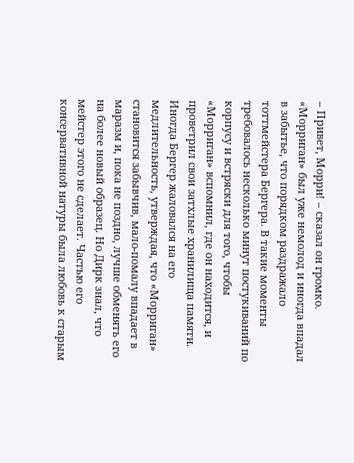– Привет, Морри! – сказал он громко.
«Морриган» был уже немолод и иногда впадал в забытье, что порядком раздражало тоттмейстера Бергера. В такие моменты требовалось несколько минут постукиваний по корпусу и встряски для того, чтобы «Морриган» вспомнил, где он находится, и проветрил свои затхлые хранилища памяти. Иногда Бергер жаловался на его медлительность, утверждая, что «Морриган» становится забывчив, мало-помалу впадает в маразм и, пока не поздно, лучше обменять его на более новый образец. Но Дирк знал, что мейстер этого не сделает. Частью его консервативной натуры была любовь к старым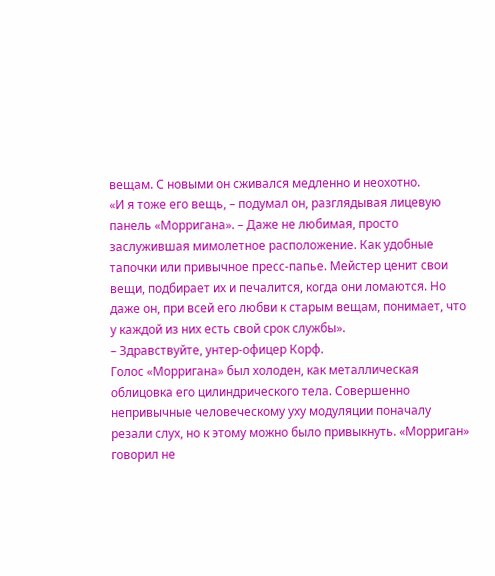вещам. С новыми он сживался медленно и неохотно.
«И я тоже его вещь, – подумал он, разглядывая лицевую панель «Морригана». – Даже не любимая, просто заслужившая мимолетное расположение. Как удобные тапочки или привычное пресс-папье. Мейстер ценит свои вещи, подбирает их и печалится, когда они ломаются. Но даже он, при всей его любви к старым вещам, понимает, что у каждой из них есть свой срок службы».
– Здравствуйте, унтер-офицер Корф.
Голос «Морригана» был холоден, как металлическая облицовка его цилиндрического тела. Совершенно непривычные человеческому уху модуляции поначалу резали слух, но к этому можно было привыкнуть. «Морриган» говорил не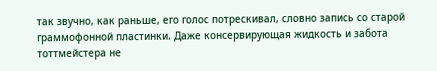так звучно, как раньше, его голос потрескивал, словно запись со старой граммофонной пластинки. Даже консервирующая жидкость и забота тоттмейстера не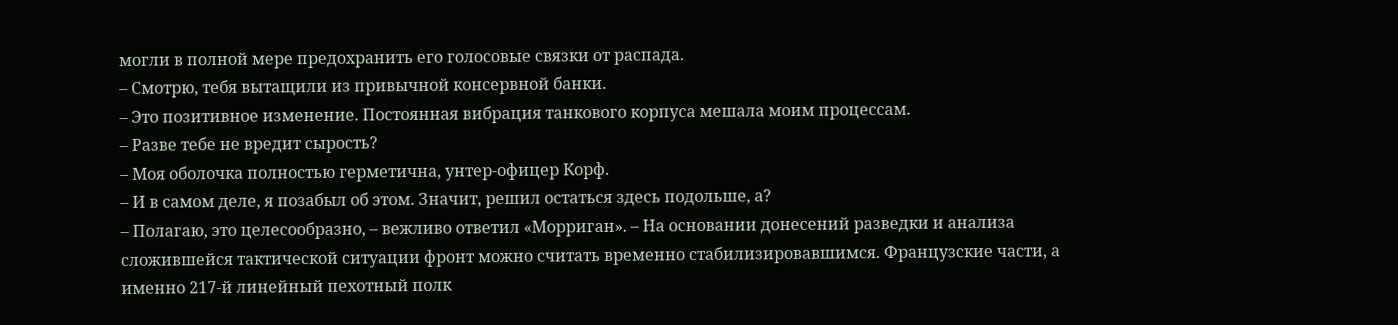могли в полной мере предохранить его голосовые связки от распада.
– Смотрю, тебя вытащили из привычной консервной банки.
– Это позитивное изменение. Постоянная вибрация танкового корпуса мешала моим процессам.
– Разве тебе не вредит сырость?
– Моя оболочка полностью герметична, унтер-офицер Корф.
– И в самом деле, я позабыл об этом. Значит, решил остаться здесь подольше, а?
– Полагаю, это целесообразно, – вежливо ответил «Морриган». – На основании донесений разведки и анализа сложившейся тактической ситуации фронт можно считать временно стабилизировавшимся. Французские части, а именно 217-й линейный пехотный полк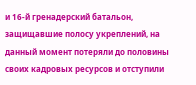и 16-й гренадерский батальон, защищавшие полосу укреплений, на данный момент потеряли до половины своих кадровых ресурсов и отступили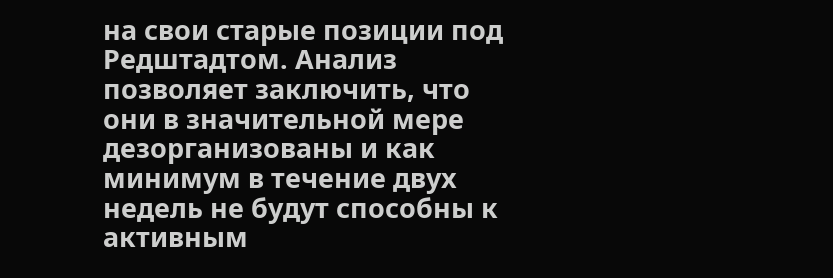на свои старые позиции под Редштадтом. Анализ позволяет заключить, что они в значительной мере дезорганизованы и как минимум в течение двух недель не будут способны к активным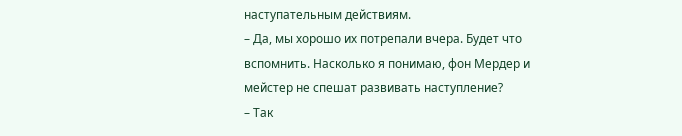наступательным действиям.
– Да, мы хорошо их потрепали вчера. Будет что вспомнить. Насколько я понимаю, фон Мердер и мейстер не спешат развивать наступление?
– Так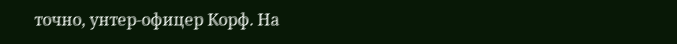точно, унтер-офицер Корф. На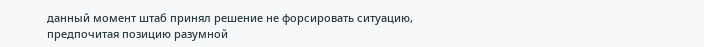данный момент штаб принял решение не форсировать ситуацию, предпочитая позицию разумной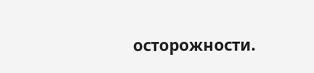осторожности.